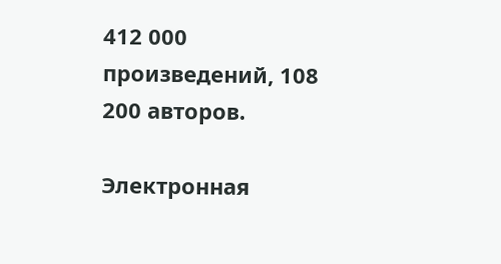412 000 произведений, 108 200 авторов.

Электронная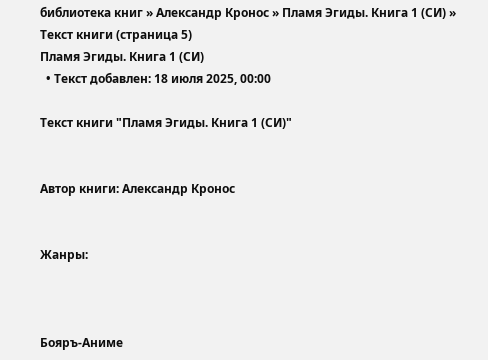библиотека книг » Александр Кронос » Пламя Эгиды. Книга 1 (СИ) » Текст книги (страница 5)
Пламя Эгиды. Книга 1 (СИ)
  • Текст добавлен: 18 июля 2025, 00:00

Текст книги "Пламя Эгиды. Книга 1 (СИ)"


Автор книги: Александр Кронос


Жанры:



Бояръ-Аниме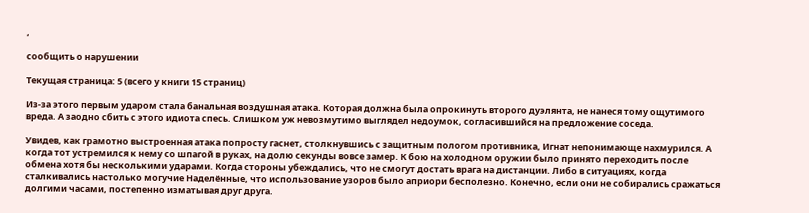,

сообщить о нарушении

Текущая страница: 5 (всего у книги 15 страниц)

Из-за этого первым ударом стала банальная воздушная атака. Которая должна была опрокинуть второго дуэлянта, не нанеся тому ощутимого вреда. А заодно сбить с этого идиота спесь. Слишком уж невозмутимо выглядел недоумок, согласившийся на предложение соседа.

Увидев, как грамотно выстроенная атака попросту гаснет, столкнувшись с защитным пологом противника, Игнат непонимающе нахмурился. А когда тот устремился к нему со шпагой в руках, на долю секунды вовсе замер. К бою на холодном оружии было принято переходить после обмена хотя бы несколькими ударами. Когда стороны убеждались, что не смогут достать врага на дистанции. Либо в ситуациях, когда сталкивались настолько могучие Наделённые, что использование узоров было априори бесполезно. Конечно, если они не собирались сражаться долгими часами, постепенно изматывая друг друга.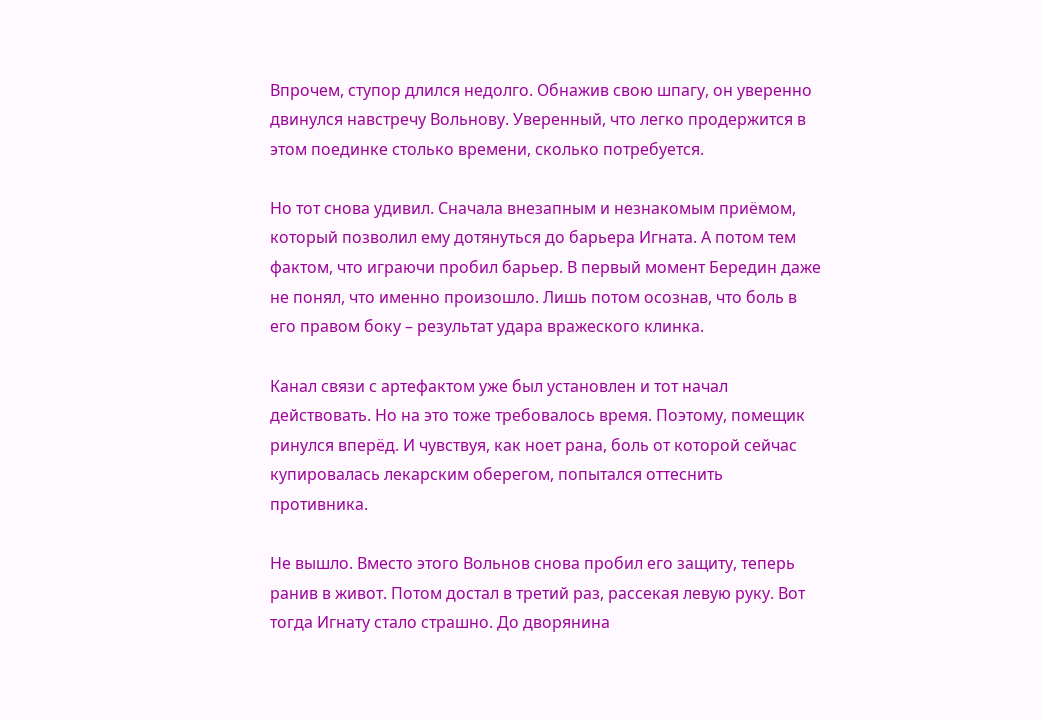Впрочем, ступор длился недолго. Обнажив свою шпагу, он уверенно двинулся навстречу Вольнову. Уверенный, что легко продержится в этом поединке столько времени, сколько потребуется.

Но тот снова удивил. Сначала внезапным и незнакомым приёмом, который позволил ему дотянуться до барьера Игната. А потом тем фактом, что играючи пробил барьер. В первый момент Бередин даже не понял, что именно произошло. Лишь потом осознав, что боль в его правом боку – результат удара вражеского клинка.

Канал связи с артефактом уже был установлен и тот начал действовать. Но на это тоже требовалось время. Поэтому, помещик ринулся вперёд. И чувствуя, как ноет рана, боль от которой сейчас купировалась лекарским оберегом, попытался оттеснить противника.

Не вышло. Вместо этого Вольнов снова пробил его защиту, теперь ранив в живот. Потом достал в третий раз, рассекая левую руку. Вот тогда Игнату стало страшно. До дворянина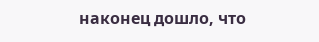наконец дошло, что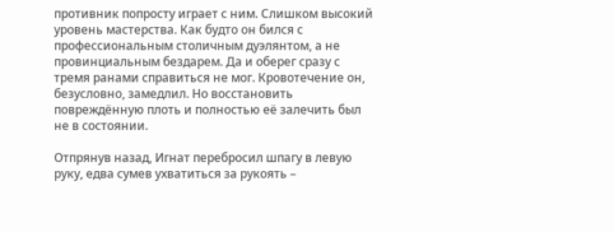противник попросту играет с ним. Слишком высокий уровень мастерства. Как будто он бился с профессиональным столичным дуэлянтом, а не провинциальным бездарем. Да и оберег сразу с тремя ранами справиться не мог. Кровотечение он, безусловно, замедлил. Но восстановить повреждённую плоть и полностью её залечить был не в состоянии.

Отпрянув назад, Игнат перебросил шпагу в левую руку, едва сумев ухватиться за рукоять –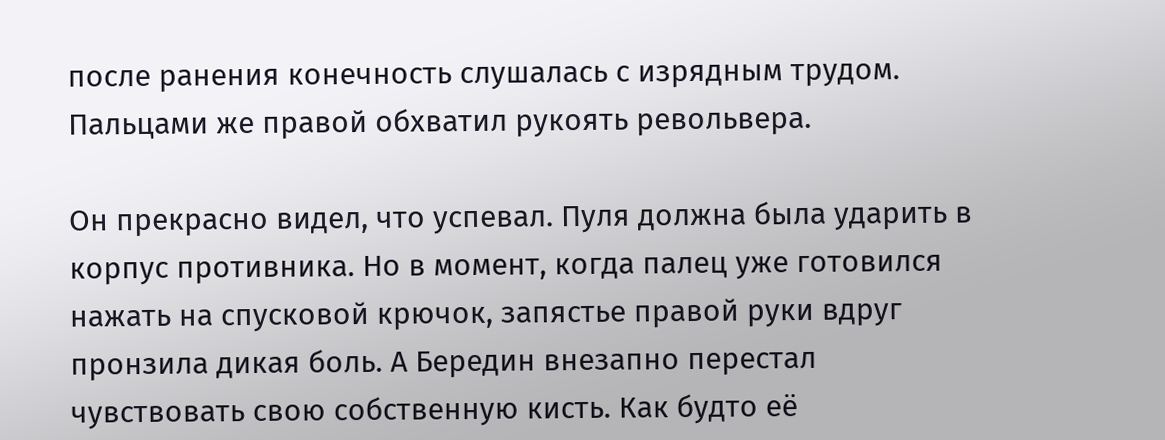после ранения конечность слушалась с изрядным трудом. Пальцами же правой обхватил рукоять револьвера.

Он прекрасно видел, что успевал. Пуля должна была ударить в корпус противника. Но в момент, когда палец уже готовился нажать на спусковой крючок, запястье правой руки вдруг пронзила дикая боль. А Бередин внезапно перестал чувствовать свою собственную кисть. Как будто её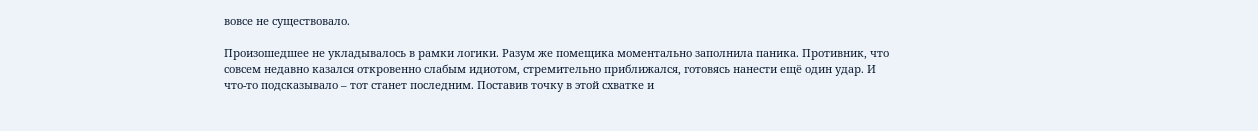вовсе не существовало.

Произошедшее не укладывалось в рамки логики. Разум же помещика моментально заполнила паника. Противник, что совсем недавно казался откровенно слабым идиотом, стремительно приближался, готовясь нанести ещё один удар. И что-то подсказывало – тот станет последним. Поставив точку в этой схватке и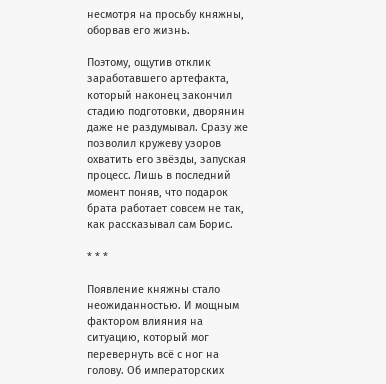несмотря на просьбу княжны, оборвав его жизнь.

Поэтому, ощутив отклик заработавшего артефакта, который наконец закончил стадию подготовки, дворянин даже не раздумывал. Сразу же позволил кружеву узоров охватить его звёзды, запуская процесс. Лишь в последний момент поняв, что подарок брата работает совсем не так, как рассказывал сам Борис.

* * *

Появление княжны стало неожиданностью. И мощным фактором влияния на ситуацию, который мог перевернуть всё с ног на голову. Об императорских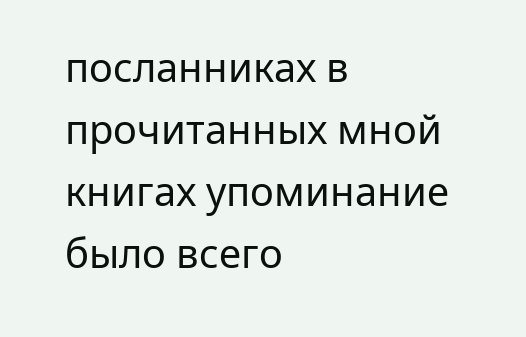посланниках в прочитанных мной книгах упоминание было всего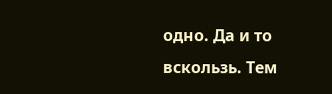одно. Да и то вскользь. Тем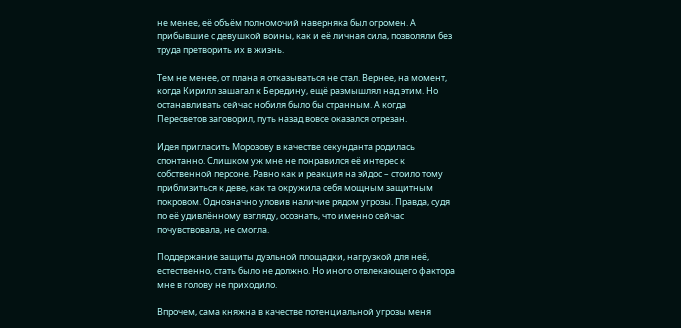не менее, её объём полномочий наверняка был огромен. А прибывшие с девушкой воины, как и её личная сила, позволяли без труда претворить их в жизнь.

Тем не менее, от плана я отказываться не стал. Вернее, на момент, когда Кирилл зашагал к Бередину, ещё размышлял над этим. Но останавливать сейчас нобиля было бы странным. А когда Пересветов заговорил, путь назад вовсе оказался отрезан.

Идея пригласить Морозову в качестве секунданта родилась спонтанно. Слишком уж мне не понравился её интерес к собственной персоне. Равно как и реакция на эйдос – стоило тому приблизиться к деве, как та окружила себя мощным защитным покровом. Однозначно уловив наличие рядом угрозы. Правда, судя по её удивлённому взгляду, осознать, что именно сейчас почувствовала, не смогла.

Поддержание защиты дуэльной площадки, нагрузкой для неё, естественно, стать было не должно. Но иного отвлекающего фактора мне в голову не приходило.

Впрочем, сама княжна в качестве потенциальной угрозы меня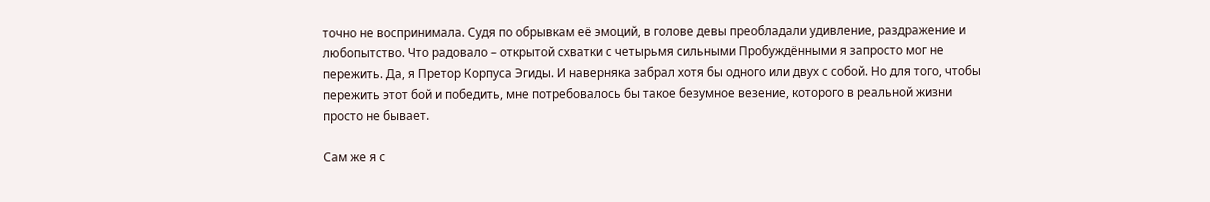точно не воспринимала. Судя по обрывкам её эмоций, в голове девы преобладали удивление, раздражение и любопытство. Что радовало – открытой схватки с четырьмя сильными Пробуждёнными я запросто мог не пережить. Да, я Претор Корпуса Эгиды. И наверняка забрал хотя бы одного или двух с собой. Но для того, чтобы пережить этот бой и победить, мне потребовалось бы такое безумное везение, которого в реальной жизни просто не бывает.

Сам же я с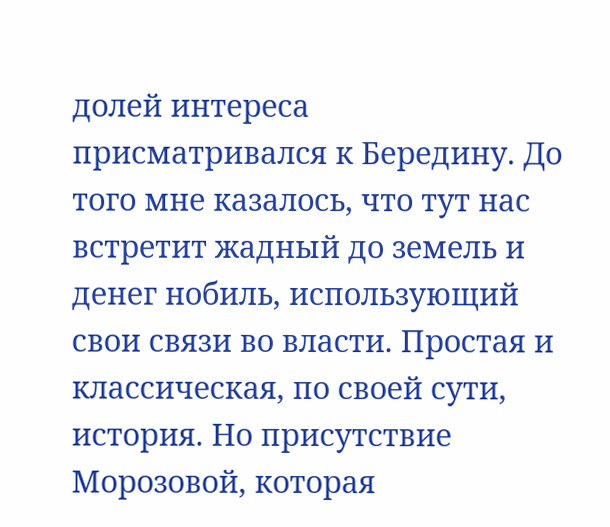долей интереса присматривался к Бередину. До того мне казалось, что тут нас встретит жадный до земель и денег нобиль, использующий свои связи во власти. Простая и классическая, по своей сути, история. Но присутствие Морозовой, которая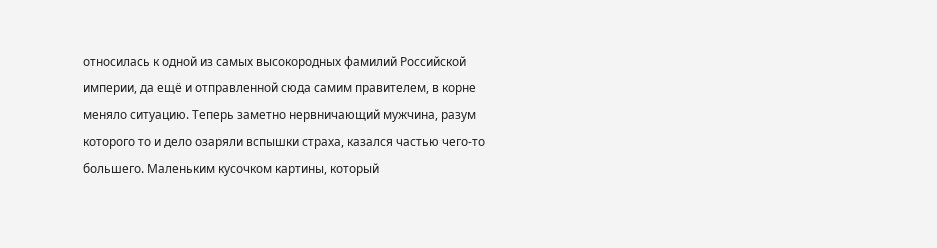относилась к одной из самых высокородных фамилий Российской империи, да ещё и отправленной сюда самим правителем, в корне меняло ситуацию. Теперь заметно нервничающий мужчина, разум которого то и дело озаряли вспышки страха, казался частью чего-то большего. Маленьким кусочком картины, который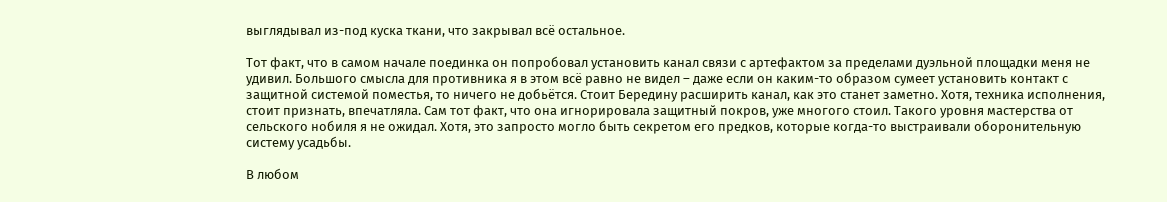выглядывал из-под куска ткани, что закрывал всё остальное.

Тот факт, что в самом начале поединка он попробовал установить канал связи с артефактом за пределами дуэльной площадки меня не удивил. Большого смысла для противника я в этом всё равно не видел – даже если он каким-то образом сумеет установить контакт с защитной системой поместья, то ничего не добьётся. Стоит Бередину расширить канал, как это станет заметно. Хотя, техника исполнения, стоит признать, впечатляла. Сам тот факт, что она игнорировала защитный покров, уже многого стоил. Такого уровня мастерства от сельского нобиля я не ожидал. Хотя, это запросто могло быть секретом его предков, которые когда-то выстраивали оборонительную систему усадьбы.

В любом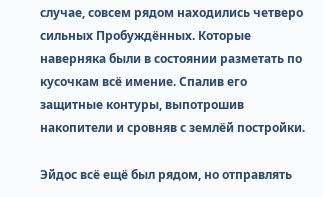случае, совсем рядом находились четверо сильных Пробуждённых. Которые наверняка были в состоянии разметать по кусочкам всё имение. Спалив его защитные контуры, выпотрошив накопители и сровняв с землёй постройки.

Эйдос всё ещё был рядом, но отправлять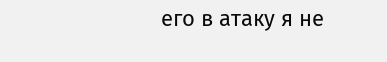его в атаку я не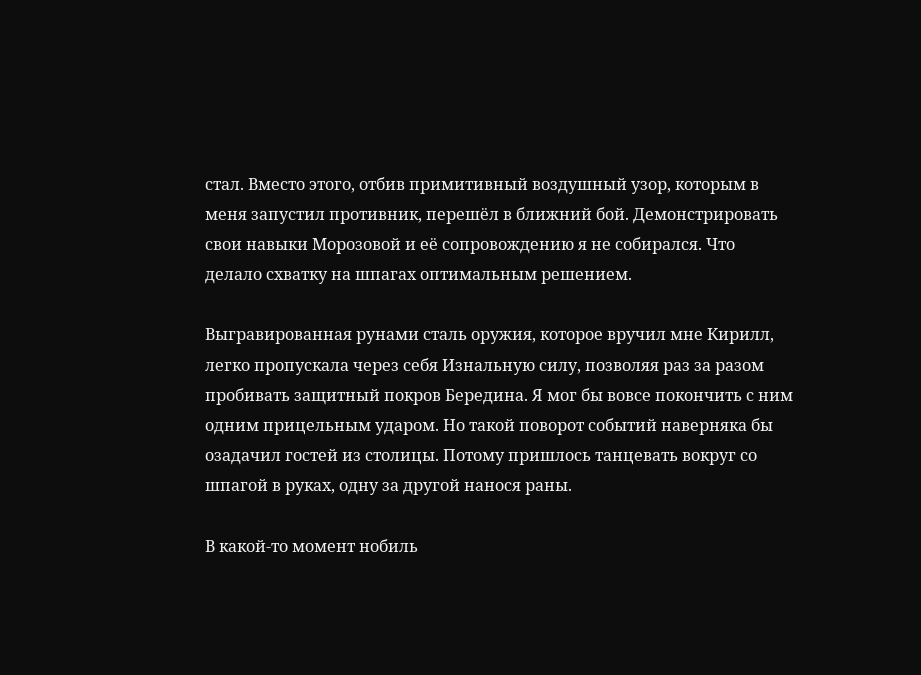стал. Вместо этого, отбив примитивный воздушный узор, которым в меня запустил противник, перешёл в ближний бой. Демонстрировать свои навыки Морозовой и её сопровождению я не собирался. Что делало схватку на шпагах оптимальным решением.

Выгравированная рунами сталь оружия, которое вручил мне Кирилл, легко пропускала через себя Изнальную силу, позволяя раз за разом пробивать защитный покров Бередина. Я мог бы вовсе покончить с ним одним прицельным ударом. Но такой поворот событий наверняка бы озадачил гостей из столицы. Потому пришлось танцевать вокруг со шпагой в руках, одну за другой нанося раны.

В какой-то момент нобиль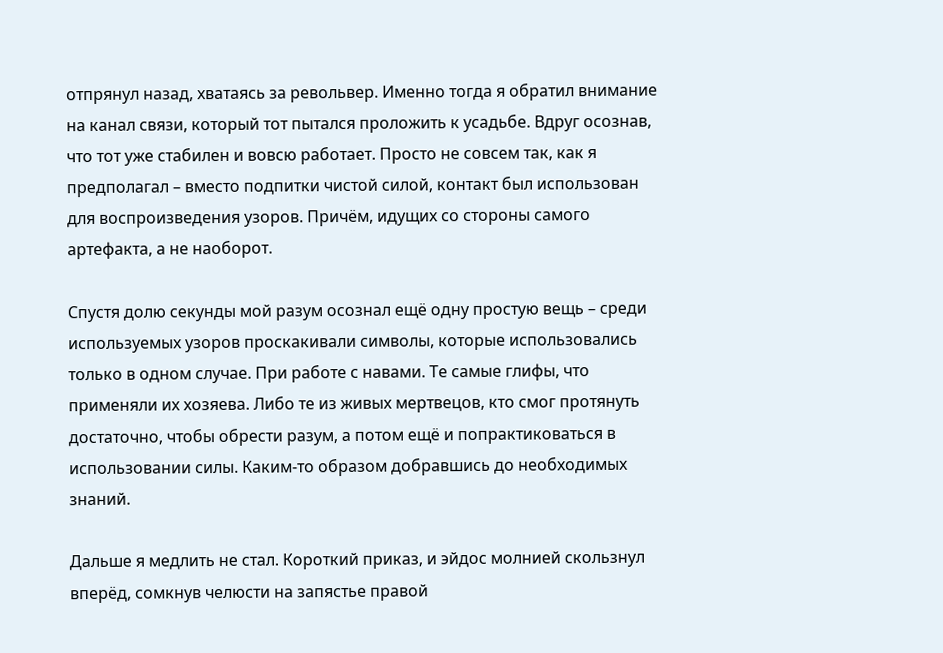отпрянул назад, хватаясь за револьвер. Именно тогда я обратил внимание на канал связи, который тот пытался проложить к усадьбе. Вдруг осознав, что тот уже стабилен и вовсю работает. Просто не совсем так, как я предполагал – вместо подпитки чистой силой, контакт был использован для воспроизведения узоров. Причём, идущих со стороны самого артефакта, а не наоборот.

Спустя долю секунды мой разум осознал ещё одну простую вещь – среди используемых узоров проскакивали символы, которые использовались только в одном случае. При работе с навами. Те самые глифы, что применяли их хозяева. Либо те из живых мертвецов, кто смог протянуть достаточно, чтобы обрести разум, а потом ещё и попрактиковаться в использовании силы. Каким-то образом добравшись до необходимых знаний.

Дальше я медлить не стал. Короткий приказ, и эйдос молнией скользнул вперёд, сомкнув челюсти на запястье правой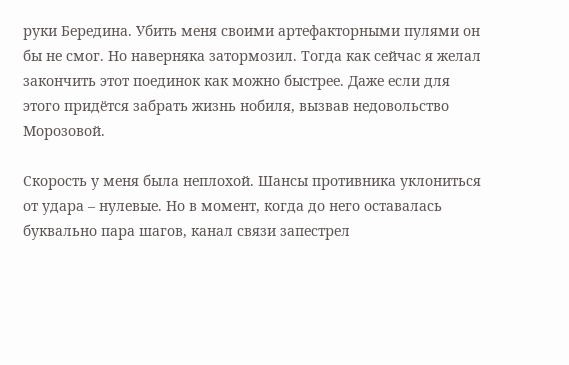руки Бередина. Убить меня своими артефакторными пулями он бы не смог. Но наверняка затормозил. Тогда как сейчас я желал закончить этот поединок как можно быстрее. Даже если для этого придётся забрать жизнь нобиля, вызвав недовольство Морозовой.

Скорость у меня была неплохой. Шансы противника уклониться от удара – нулевые. Но в момент, когда до него оставалась буквально пара шагов, канал связи запестрел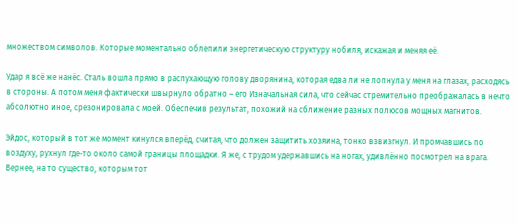множеством символов. Которые моментально облепили энергетическую структуру нобиля, искажая и меняя её.

Удар я всё же нанёс. Сталь вошла прямо в распухающую голову дворянина, которая едва ли не лопнула у меня на глазах, расходясь в стороны. А потом меня фактически швырнуло обратно – его Изначальная сила, что сейчас стремительно преображалась в нечто абсолютно иное, срезонировала с моей. Обеспечив результат, похожий на сближение разных полюсов мощных магнитов.

Эйдос, который в тот же момент кинулся вперёд, считая, что должен защитить хозяина, тонко взвизгнул. И промчавшись по воздуху, рухнул где-то около самой границы площадки. Я же, с трудом удержавшись на ногах, удивлённо посмотрел на врага. Вернее, на то существо, которым тот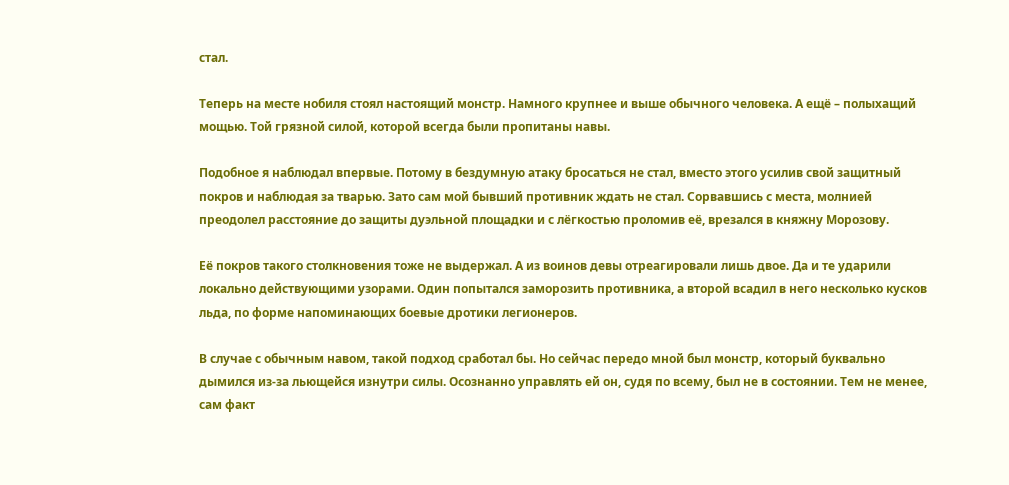стал.

Теперь на месте нобиля стоял настоящий монстр. Намного крупнее и выше обычного человека. А ещё – полыхащий мощью. Той грязной силой, которой всегда были пропитаны навы.

Подобное я наблюдал впервые. Потому в бездумную атаку бросаться не стал, вместо этого усилив свой защитный покров и наблюдая за тварью. Зато сам мой бывший противник ждать не стал. Сорвавшись с места, молнией преодолел расстояние до защиты дуэльной площадки и с лёгкостью проломив её, врезался в княжну Морозову.

Её покров такого столкновения тоже не выдержал. А из воинов девы отреагировали лишь двое. Да и те ударили локально действующими узорами. Один попытался заморозить противника, а второй всадил в него несколько кусков льда, по форме напоминающих боевые дротики легионеров.

В случае с обычным навом, такой подход сработал бы. Но сейчас передо мной был монстр, который буквально дымился из-за льющейся изнутри силы. Осознанно управлять ей он, судя по всему, был не в состоянии. Тем не менее, сам факт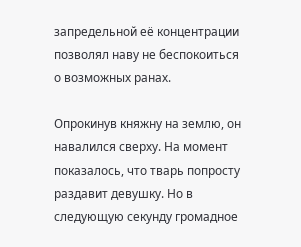запредельной её концентрации позволял наву не беспокоиться о возможных ранах.

Опрокинув княжну на землю, он навалился сверху. На момент показалось, что тварь попросту раздавит девушку. Но в следующую секунду громадное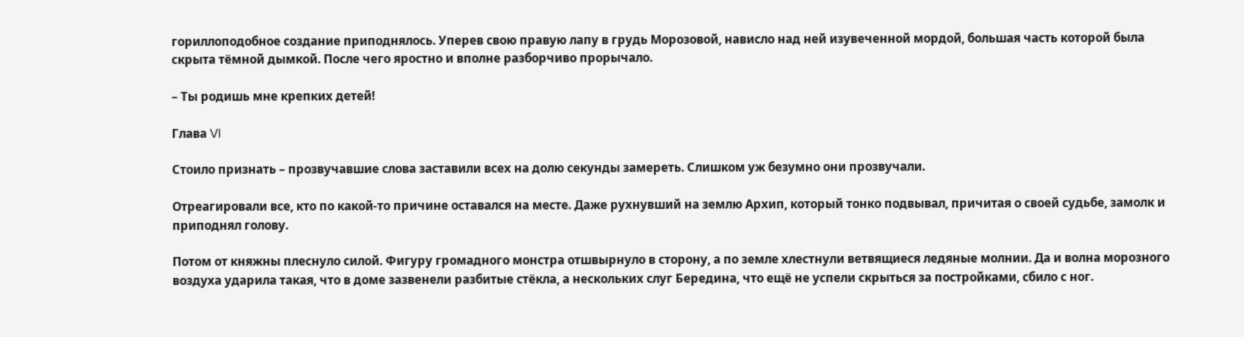гориллоподобное создание приподнялось. Уперев свою правую лапу в грудь Морозовой, нависло над ней изувеченной мордой, большая часть которой была скрыта тёмной дымкой. После чего яростно и вполне разборчиво прорычало.

– Ты родишь мне крепких детей!

Глава VI

Стоило признать – прозвучавшие слова заставили всех на долю секунды замереть. Слишком уж безумно они прозвучали.

Отреагировали все, кто по какой-то причине оставался на месте. Даже рухнувший на землю Архип, который тонко подвывал, причитая о своей судьбе, замолк и приподнял голову.

Потом от княжны плеснуло силой. Фигуру громадного монстра отшвырнуло в сторону, а по земле хлестнули ветвящиеся ледяные молнии. Да и волна морозного воздуха ударила такая, что в доме зазвенели разбитые стёкла, а нескольких слуг Бередина, что ещё не успели скрыться за постройками, сбило с ног.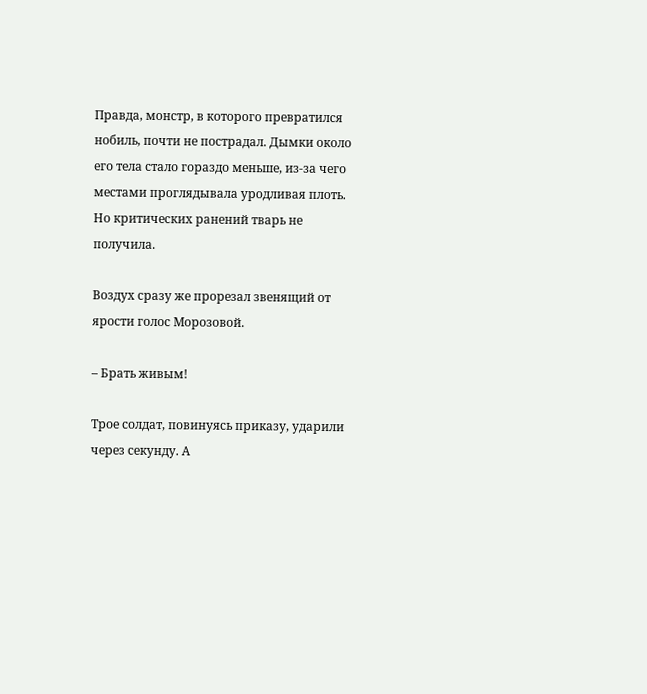Правда, монстр, в которого превратился нобиль, почти не пострадал. Дымки около его тела стало гораздо меньше, из-за чего местами проглядывала уродливая плоть. Но критических ранений тварь не получила.

Воздух сразу же прорезал звенящий от ярости голос Морозовой.

– Брать живым!

Трое солдат, повинуясь приказу, ударили через секунду. А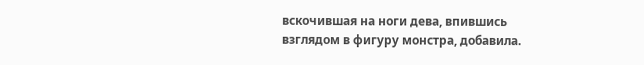вскочившая на ноги дева, впившись взглядом в фигуру монстра, добавила.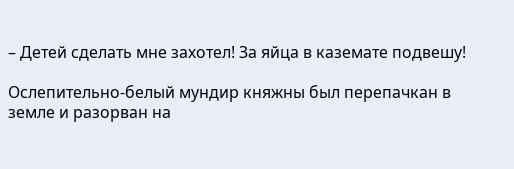– Детей сделать мне захотел! За яйца в каземате подвешу!

Ослепительно-белый мундир княжны был перепачкан в земле и разорван на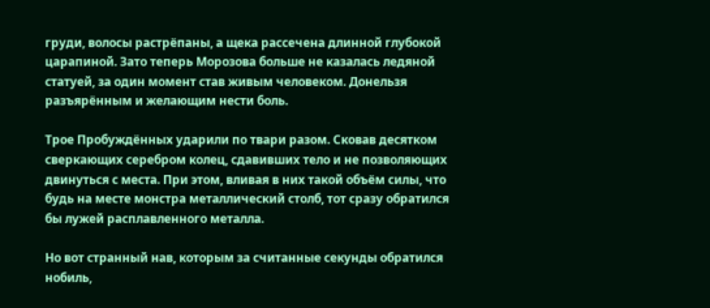груди, волосы растрёпаны, а щека рассечена длинной глубокой царапиной. Зато теперь Морозова больше не казалась ледяной статуей, за один момент став живым человеком. Донельзя разъярённым и желающим нести боль.

Трое Пробуждённых ударили по твари разом. Сковав десятком сверкающих серебром колец, сдавивших тело и не позволяющих двинуться с места. При этом, вливая в них такой объём силы, что будь на месте монстра металлический столб, тот сразу обратился бы лужей расплавленного металла.

Но вот странный нав, которым за считанные секунды обратился нобиль,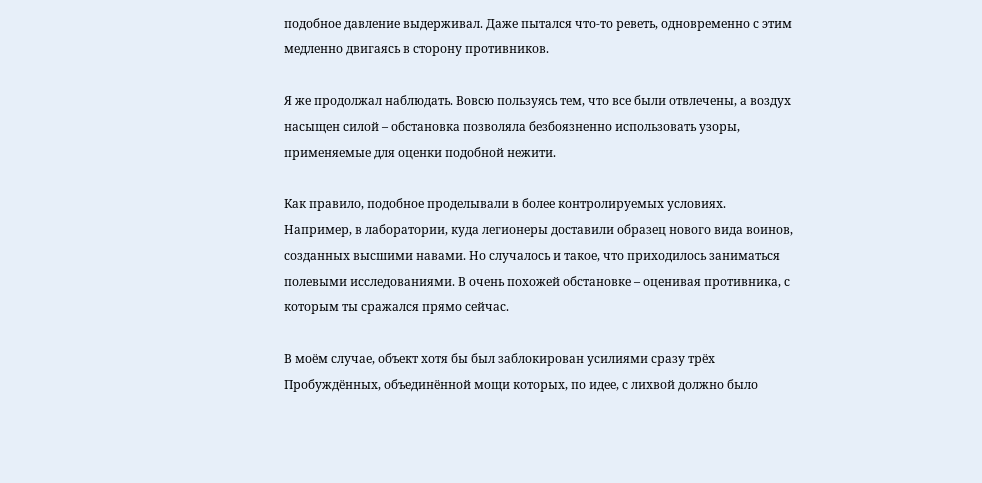подобное давление выдерживал. Даже пытался что-то реветь, одновременно с этим медленно двигаясь в сторону противников.

Я же продолжал наблюдать. Вовсю пользуясь тем, что все были отвлечены, а воздух насыщен силой – обстановка позволяла безбоязненно использовать узоры, применяемые для оценки подобной нежити.

Как правило, подобное проделывали в более контролируемых условиях. Например, в лаборатории, куда легионеры доставили образец нового вида воинов, созданных высшими навами. Но случалось и такое, что приходилось заниматься полевыми исследованиями. В очень похожей обстановке – оценивая противника, с которым ты сражался прямо сейчас.

В моём случае, объект хотя бы был заблокирован усилиями сразу трёх Пробуждённых, объединённой мощи которых, по идее, с лихвой должно было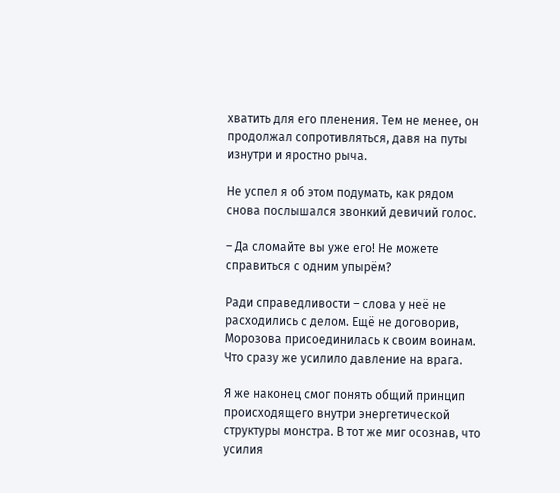хватить для его пленения. Тем не менее, он продолжал сопротивляться, давя на путы изнутри и яростно рыча.

Не успел я об этом подумать, как рядом снова послышался звонкий девичий голос.

– Да сломайте вы уже его! Не можете справиться с одним упырём?

Ради справедливости – слова у неё не расходились с делом. Ещё не договорив, Морозова присоединилась к своим воинам. Что сразу же усилило давление на врага.

Я же наконец смог понять общий принцип происходящего внутри энергетической структуры монстра. В тот же миг осознав, что усилия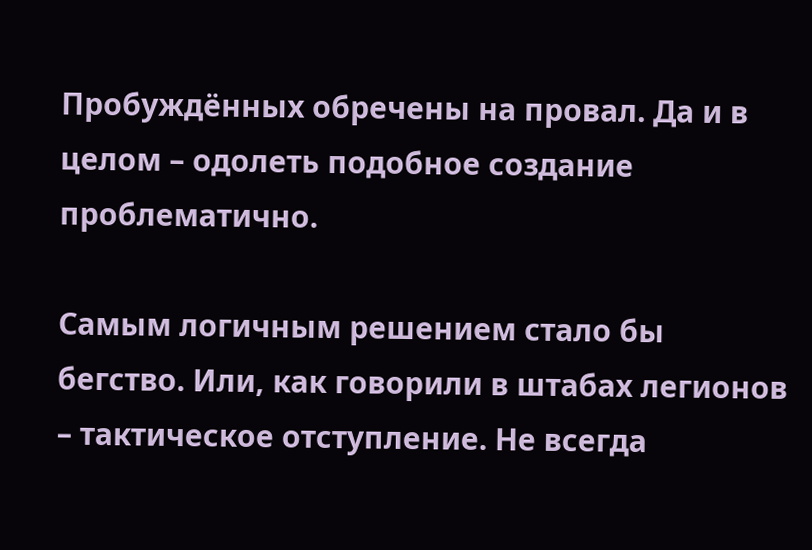Пробуждённых обречены на провал. Да и в целом – одолеть подобное создание проблематично.

Самым логичным решением стало бы бегство. Или, как говорили в штабах легионов – тактическое отступление. Не всегда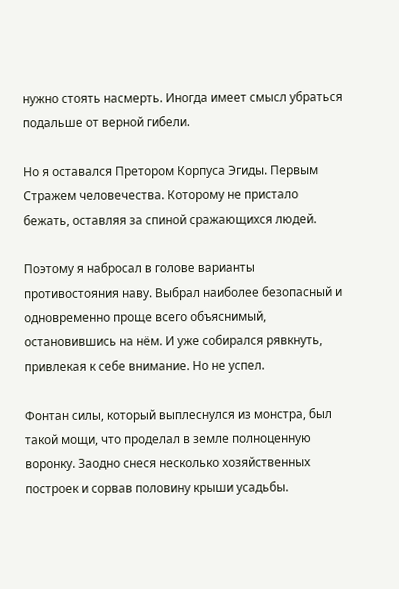нужно стоять насмерть. Иногда имеет смысл убраться подальше от верной гибели.

Но я оставался Претором Корпуса Эгиды. Первым Стражем человечества. Которому не пристало бежать, оставляя за спиной сражающихся людей.

Поэтому я набросал в голове варианты противостояния наву. Выбрал наиболее безопасный и одновременно проще всего объяснимый, остановившись на нём. И уже собирался рявкнуть, привлекая к себе внимание. Но не успел.

Фонтан силы, который выплеснулся из монстра, был такой мощи, что проделал в земле полноценную воронку. Заодно снеся несколько хозяйственных построек и сорвав половину крыши усадьбы.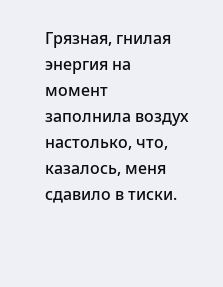Грязная, гнилая энергия на момент заполнила воздух настолько, что, казалось, меня сдавило в тиски.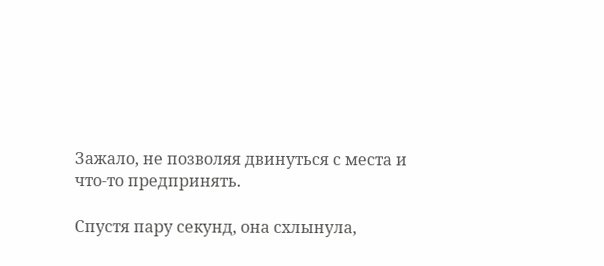Зажало, не позволяя двинуться с места и что-то предпринять.

Спустя пару секунд, она схлынула,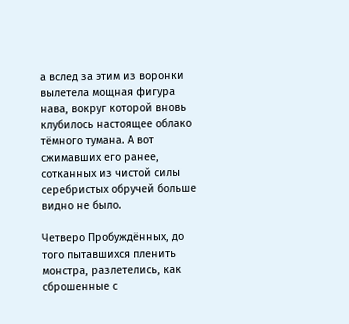а вслед за этим из воронки вылетела мощная фигура нава, вокруг которой вновь клубилось настоящее облако тёмного тумана. А вот сжимавших его ранее, сотканных из чистой силы серебристых обручей больше видно не было.

Четверо Пробуждённых, до того пытавшихся пленить монстра, разлетелись, как сброшенные с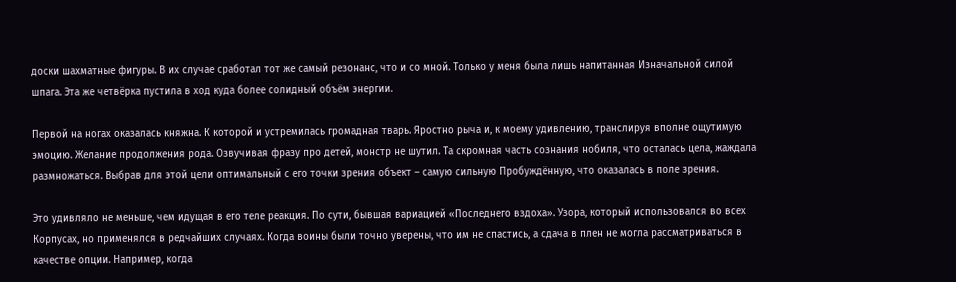доски шахматные фигуры. В их случае сработал тот же самый резонанс, что и со мной. Только у меня была лишь напитанная Изначальной силой шпага. Эта же четвёрка пустила в ход куда более солидный объём энергии.

Первой на ногах оказалась княжна. К которой и устремилась громадная тварь. Яростно рыча и, к моему удивлению, транслируя вполне ощутимую эмоцию. Желание продолжения рода. Озвучивая фразу про детей, монстр не шутил. Та скромная часть сознания нобиля, что осталась цела, жаждала размножаться. Выбрав для этой цели оптимальный с его точки зрения объект – самую сильную Пробуждённую, что оказалась в поле зрения.

Это удивляло не меньше, чем идущая в его теле реакция. По сути, бывшая вариацией «Последнего вздоха». Узора, который использовался во всех Корпусах, но применялся в редчайших случаях. Когда воины были точно уверены, что им не спастись, а сдача в плен не могла рассматриваться в качестве опции. Например, когда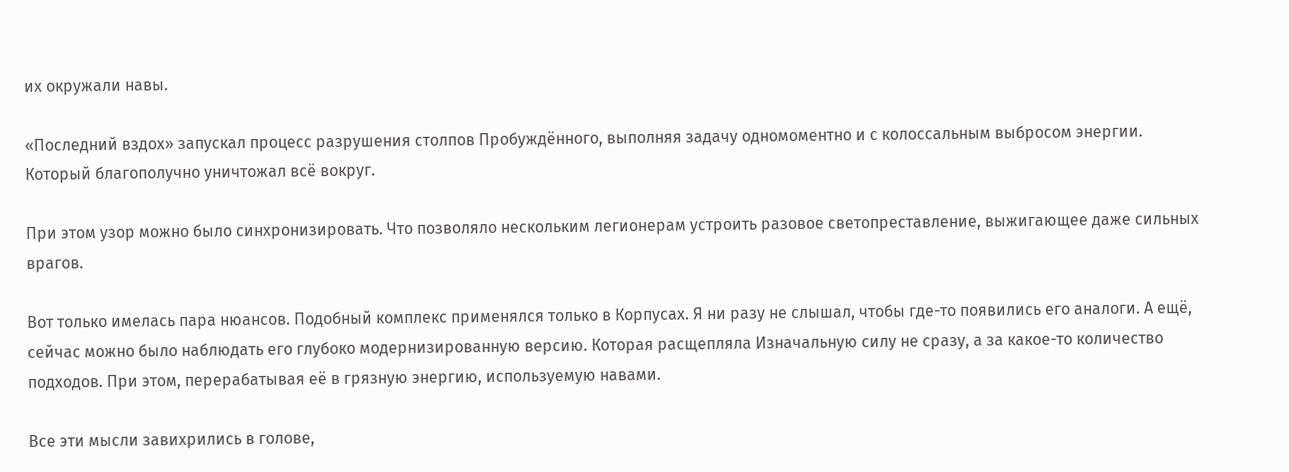их окружали навы.

«Последний вздох» запускал процесс разрушения столпов Пробуждённого, выполняя задачу одномоментно и с колоссальным выбросом энергии. Который благополучно уничтожал всё вокруг.

При этом узор можно было синхронизировать. Что позволяло нескольким легионерам устроить разовое светопреставление, выжигающее даже сильных врагов.

Вот только имелась пара нюансов. Подобный комплекс применялся только в Корпусах. Я ни разу не слышал, чтобы где-то появились его аналоги. А ещё, сейчас можно было наблюдать его глубоко модернизированную версию. Которая расщепляла Изначальную силу не сразу, а за какое-то количество подходов. При этом, перерабатывая её в грязную энергию, используемую навами.

Все эти мысли завихрились в голове,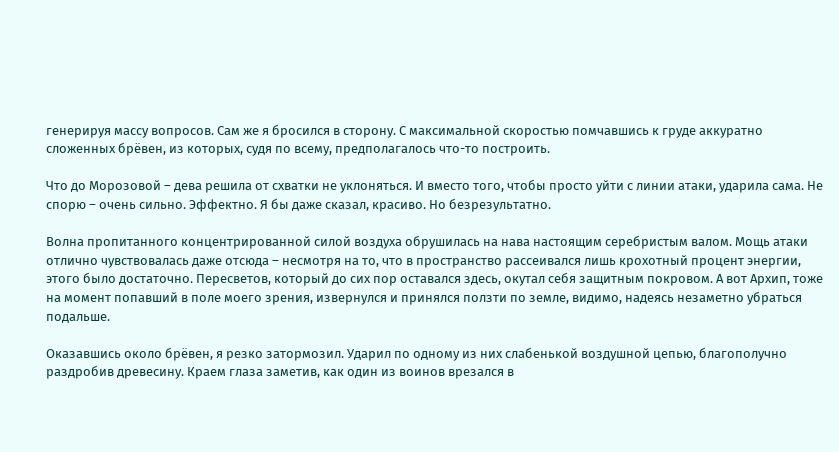генерируя массу вопросов. Сам же я бросился в сторону. С максимальной скоростью помчавшись к груде аккуратно сложенных брёвен, из которых, судя по всему, предполагалось что-то построить.

Что до Морозовой – дева решила от схватки не уклоняться. И вместо того, чтобы просто уйти с линии атаки, ударила сама. Не спорю – очень сильно. Эффектно. Я бы даже сказал, красиво. Но безрезультатно.

Волна пропитанного концентрированной силой воздуха обрушилась на нава настоящим серебристым валом. Мощь атаки отлично чувствовалась даже отсюда – несмотря на то, что в пространство рассеивался лишь крохотный процент энергии, этого было достаточно. Пересветов, который до сих пор оставался здесь, окутал себя защитным покровом. А вот Архип, тоже на момент попавший в поле моего зрения, извернулся и принялся ползти по земле, видимо, надеясь незаметно убраться подальше.

Оказавшись около брёвен, я резко затормозил. Ударил по одному из них слабенькой воздушной цепью, благополучно раздробив древесину. Краем глаза заметив, как один из воинов врезался в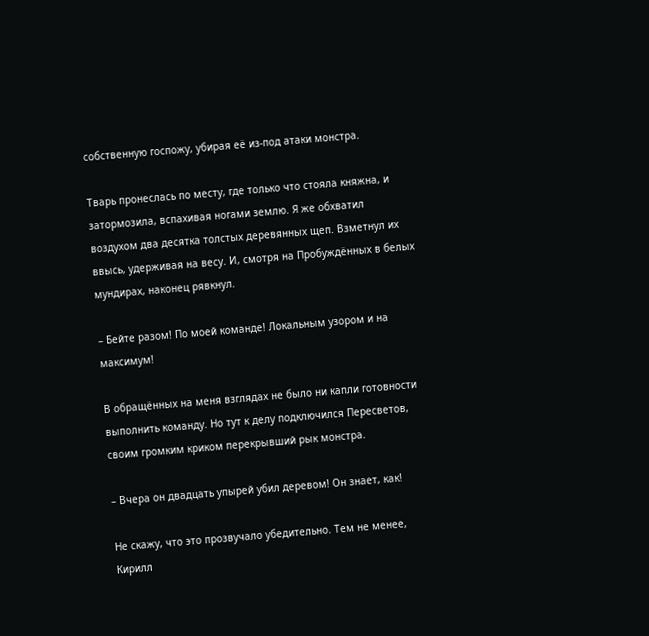собственную госпожу, убирая её из-под атаки монстра.

Тварь пронеслась по месту, где только что стояла княжна, и затормозила, вспахивая ногами землю. Я же обхватил воздухом два десятка толстых деревянных щеп. Взметнул их ввысь, удерживая на весу. И, смотря на Пробуждённых в белых мундирах, наконец рявкнул.

– Бейте разом! По моей команде! Локальным узором и на максимум!

В обращённых на меня взглядах не было ни капли готовности выполнить команду. Но тут к делу подключился Пересветов, своим громким криком перекрывший рык монстра.

– Вчера он двадцать упырей убил деревом! Он знает, как!

Не скажу, что это прозвучало убедительно. Тем не менее, Кирилл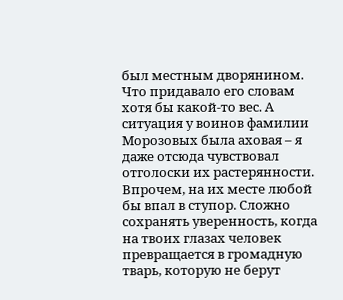был местным дворянином. Что придавало его словам хотя бы какой-то вес. А ситуация у воинов фамилии Морозовых была аховая – я даже отсюда чувствовал отголоски их растерянности. Впрочем, на их месте любой бы впал в ступор. Сложно сохранять уверенность, когда на твоих глазах человек превращается в громадную тварь, которую не берут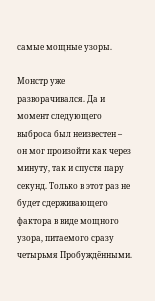самые мощные узоры.

Монстр уже разворачивался. Да и момент следующего выброса был неизвестен – он мог произойти как через минуту, так и спустя пару секунд. Только в этот раз не будет сдерживающего фактора в виде мощного узора, питаемого сразу четырьмя Пробуждёнными.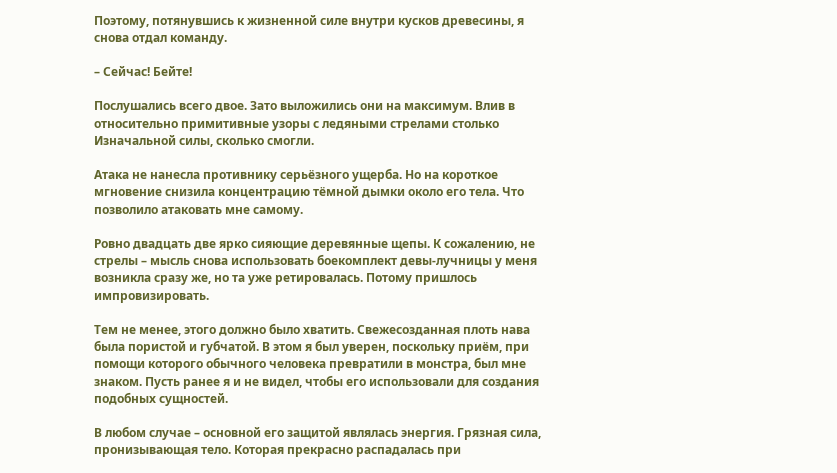Поэтому, потянувшись к жизненной силе внутри кусков древесины, я снова отдал команду.

– Сейчас! Бейте!

Послушались всего двое. Зато выложились они на максимум. Влив в относительно примитивные узоры с ледяными стрелами столько Изначальной силы, сколько смогли.

Атака не нанесла противнику серьёзного ущерба. Но на короткое мгновение снизила концентрацию тёмной дымки около его тела. Что позволило атаковать мне самому.

Ровно двадцать две ярко сияющие деревянные щепы. К сожалению, не стрелы – мысль снова использовать боекомплект девы-лучницы у меня возникла сразу же, но та уже ретировалась. Потому пришлось импровизировать.

Тем не менее, этого должно было хватить. Свежесозданная плоть нава была пористой и губчатой. В этом я был уверен, поскольку приём, при помощи которого обычного человека превратили в монстра, был мне знаком. Пусть ранее я и не видел, чтобы его использовали для создания подобных сущностей.

В любом случае – основной его защитой являлась энергия. Грязная сила, пронизывающая тело. Которая прекрасно распадалась при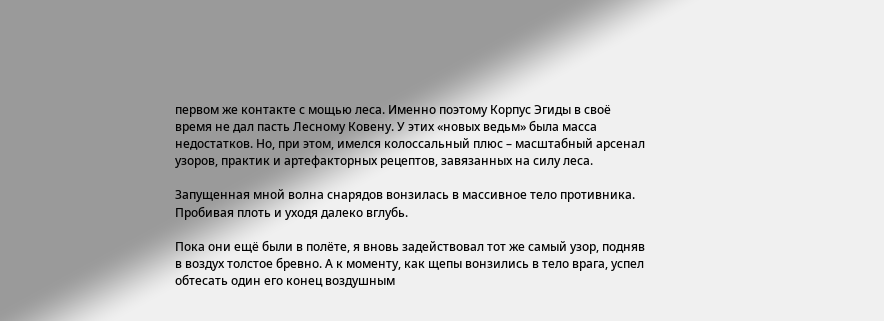первом же контакте с мощью леса. Именно поэтому Корпус Эгиды в своё время не дал пасть Лесному Ковену. У этих «новых ведьм» была масса недостатков. Но, при этом, имелся колоссальный плюс – масштабный арсенал узоров, практик и артефакторных рецептов, завязанных на силу леса.

Запущенная мной волна снарядов вонзилась в массивное тело противника. Пробивая плоть и уходя далеко вглубь.

Пока они ещё были в полёте, я вновь задействовал тот же самый узор, подняв в воздух толстое бревно. А к моменту, как щепы вонзились в тело врага, успел обтесать один его конец воздушным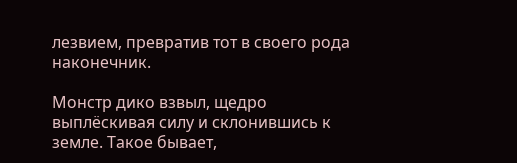лезвием, превратив тот в своего рода наконечник.

Монстр дико взвыл, щедро выплёскивая силу и склонившись к земле. Такое бывает,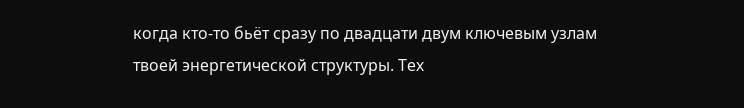когда кто-то бьёт сразу по двадцати двум ключевым узлам твоей энергетической структуры. Тех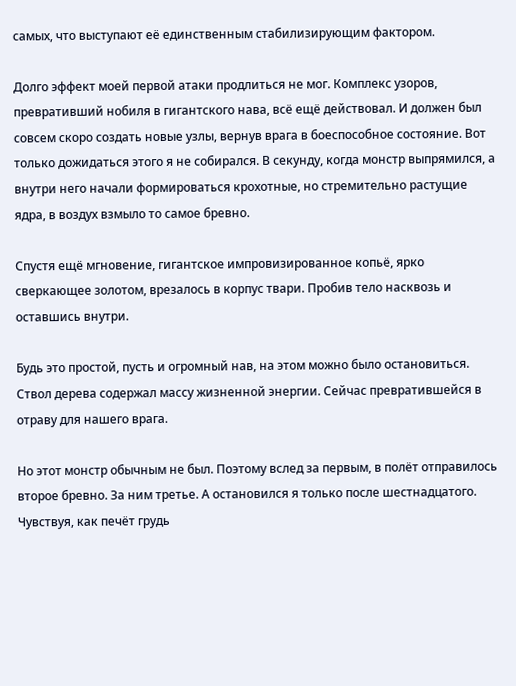самых, что выступают её единственным стабилизирующим фактором.

Долго эффект моей первой атаки продлиться не мог. Комплекс узоров, превративший нобиля в гигантского нава, всё ещё действовал. И должен был совсем скоро создать новые узлы, вернув врага в боеспособное состояние. Вот только дожидаться этого я не собирался. В секунду, когда монстр выпрямился, а внутри него начали формироваться крохотные, но стремительно растущие ядра, в воздух взмыло то самое бревно.

Спустя ещё мгновение, гигантское импровизированное копьё, ярко сверкающее золотом, врезалось в корпус твари. Пробив тело насквозь и оставшись внутри.

Будь это простой, пусть и огромный нав, на этом можно было остановиться. Ствол дерева содержал массу жизненной энергии. Сейчас превратившейся в отраву для нашего врага.

Но этот монстр обычным не был. Поэтому вслед за первым, в полёт отправилось второе бревно. За ним третье. А остановился я только после шестнадцатого. Чувствуя, как печёт грудь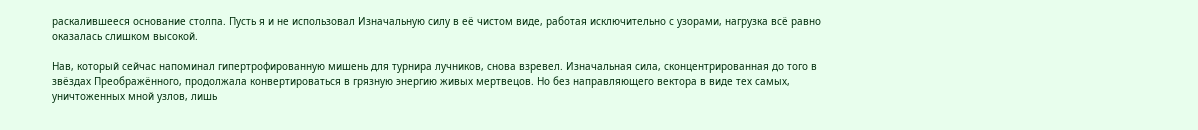раскалившееся основание столпа. Пусть я и не использовал Изначальную силу в её чистом виде, работая исключительно с узорами, нагрузка всё равно оказалась слишком высокой.

Нав, который сейчас напоминал гипертрофированную мишень для турнира лучников, снова взревел. Изначальная сила, сконцентрированная до того в звёздах Преображённого, продолжала конвертироваться в грязную энергию живых мертвецов. Но без направляющего вектора в виде тех самых, уничтоженных мной узлов, лишь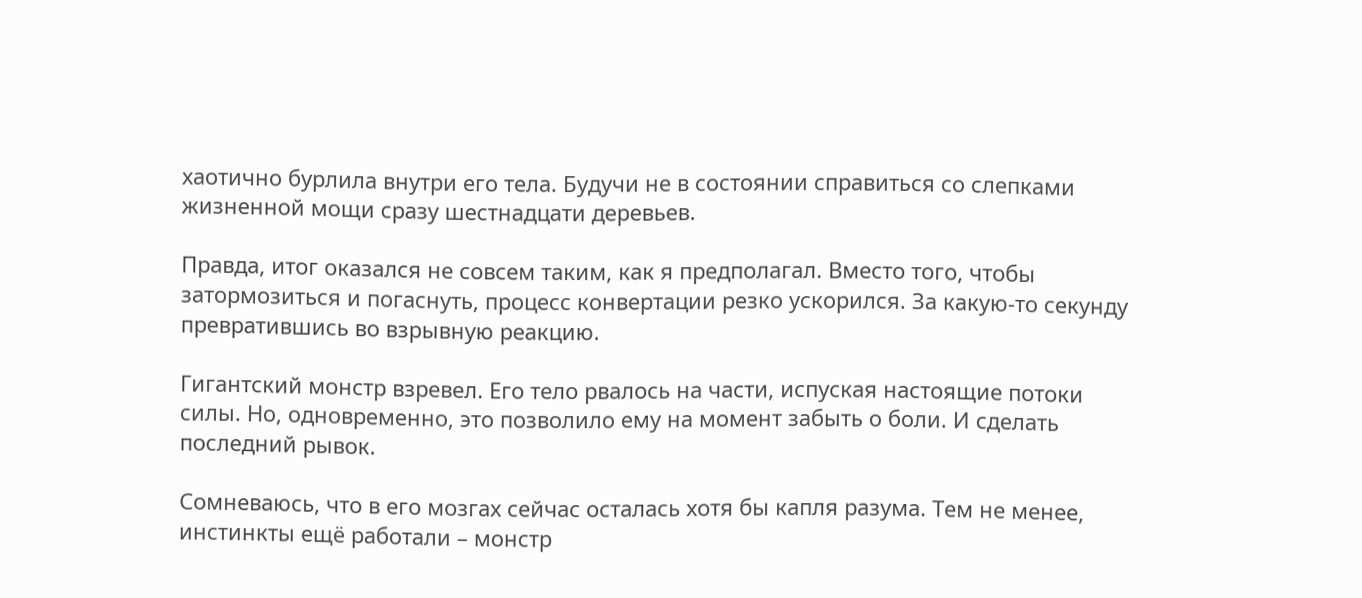хаотично бурлила внутри его тела. Будучи не в состоянии справиться со слепками жизненной мощи сразу шестнадцати деревьев.

Правда, итог оказался не совсем таким, как я предполагал. Вместо того, чтобы затормозиться и погаснуть, процесс конвертации резко ускорился. За какую-то секунду превратившись во взрывную реакцию.

Гигантский монстр взревел. Его тело рвалось на части, испуская настоящие потоки силы. Но, одновременно, это позволило ему на момент забыть о боли. И сделать последний рывок.

Сомневаюсь, что в его мозгах сейчас осталась хотя бы капля разума. Тем не менее, инстинкты ещё работали – монстр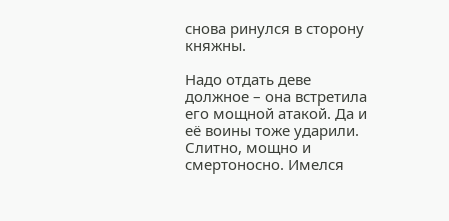снова ринулся в сторону княжны.

Надо отдать деве должное – она встретила его мощной атакой. Да и её воины тоже ударили. Слитно, мощно и смертоносно. Имелся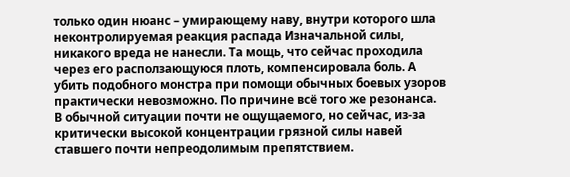только один нюанс – умирающему наву, внутри которого шла неконтролируемая реакция распада Изначальной силы, никакого вреда не нанесли. Та мощь, что сейчас проходила через его расползающуюся плоть, компенсировала боль. А убить подобного монстра при помощи обычных боевых узоров практически невозможно. По причине всё того же резонанса. В обычной ситуации почти не ощущаемого, но сейчас, из-за критически высокой концентрации грязной силы навей ставшего почти непреодолимым препятствием.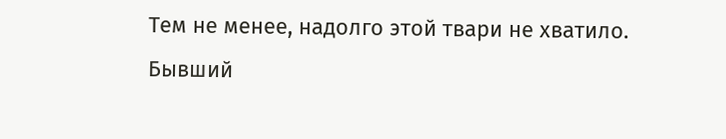Тем не менее, надолго этой твари не хватило. Бывший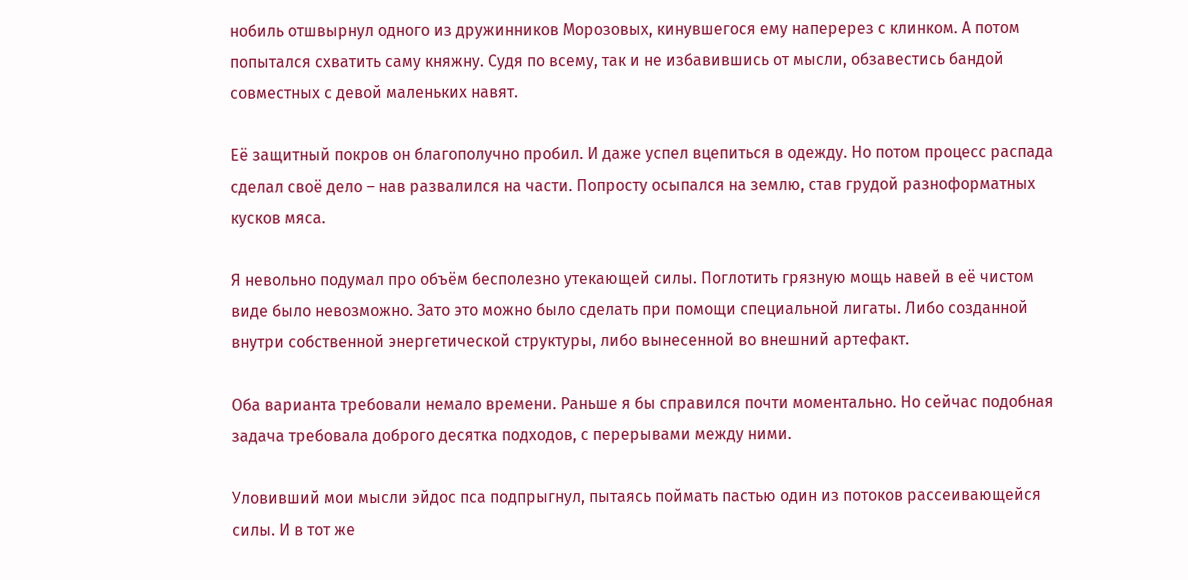нобиль отшвырнул одного из дружинников Морозовых, кинувшегося ему наперерез с клинком. А потом попытался схватить саму княжну. Судя по всему, так и не избавившись от мысли, обзавестись бандой совместных с девой маленьких навят.

Её защитный покров он благополучно пробил. И даже успел вцепиться в одежду. Но потом процесс распада сделал своё дело – нав развалился на части. Попросту осыпался на землю, став грудой разноформатных кусков мяса.

Я невольно подумал про объём бесполезно утекающей силы. Поглотить грязную мощь навей в её чистом виде было невозможно. Зато это можно было сделать при помощи специальной лигаты. Либо созданной внутри собственной энергетической структуры, либо вынесенной во внешний артефакт.

Оба варианта требовали немало времени. Раньше я бы справился почти моментально. Но сейчас подобная задача требовала доброго десятка подходов, с перерывами между ними.

Уловивший мои мысли эйдос пса подпрыгнул, пытаясь поймать пастью один из потоков рассеивающейся силы. И в тот же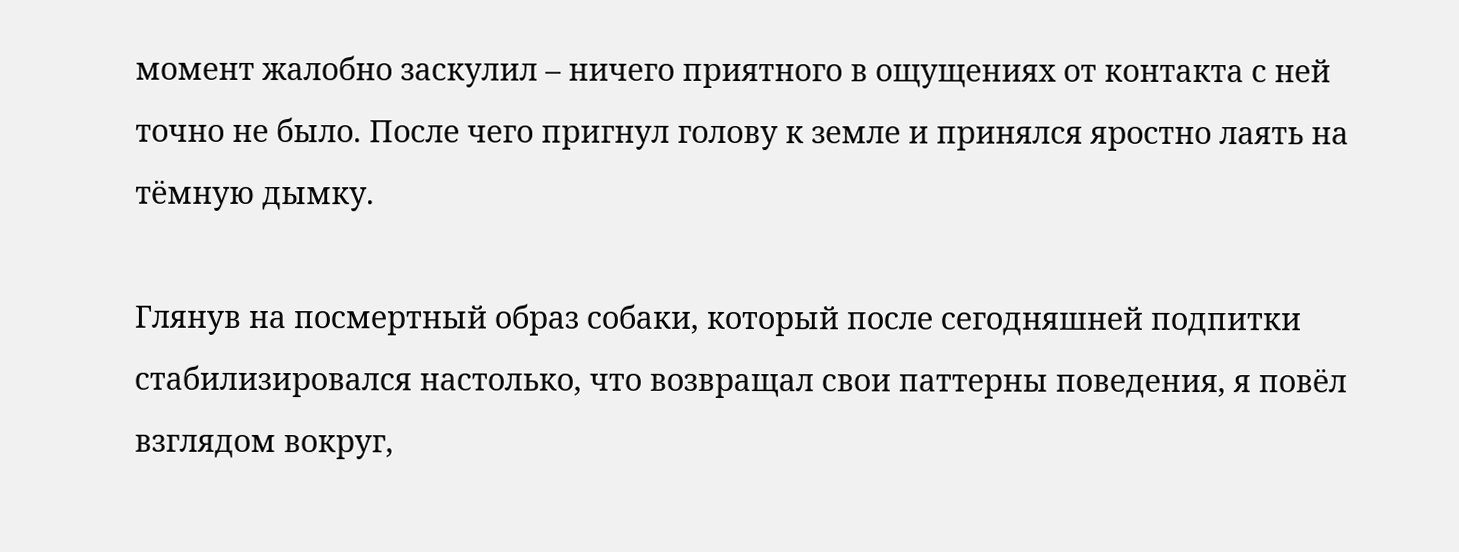момент жалобно заскулил – ничего приятного в ощущениях от контакта с ней точно не было. После чего пригнул голову к земле и принялся яростно лаять на тёмную дымку.

Глянув на посмертный образ собаки, который после сегодняшней подпитки стабилизировался настолько, что возвращал свои паттерны поведения, я повёл взглядом вокруг,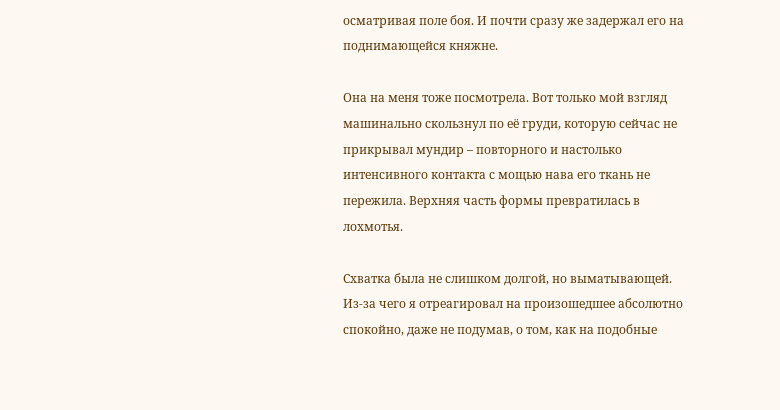осматривая поле боя. И почти сразу же задержал его на поднимающейся княжне.

Она на меня тоже посмотрела. Вот только мой взгляд машинально скользнул по её груди, которую сейчас не прикрывал мундир – повторного и настолько интенсивного контакта с мощью нава его ткань не пережила. Верхняя часть формы превратилась в лохмотья.

Схватка была не слишком долгой, но выматывающей. Из-за чего я отреагировал на произошедшее абсолютно спокойно, даже не подумав, о том, как на подобные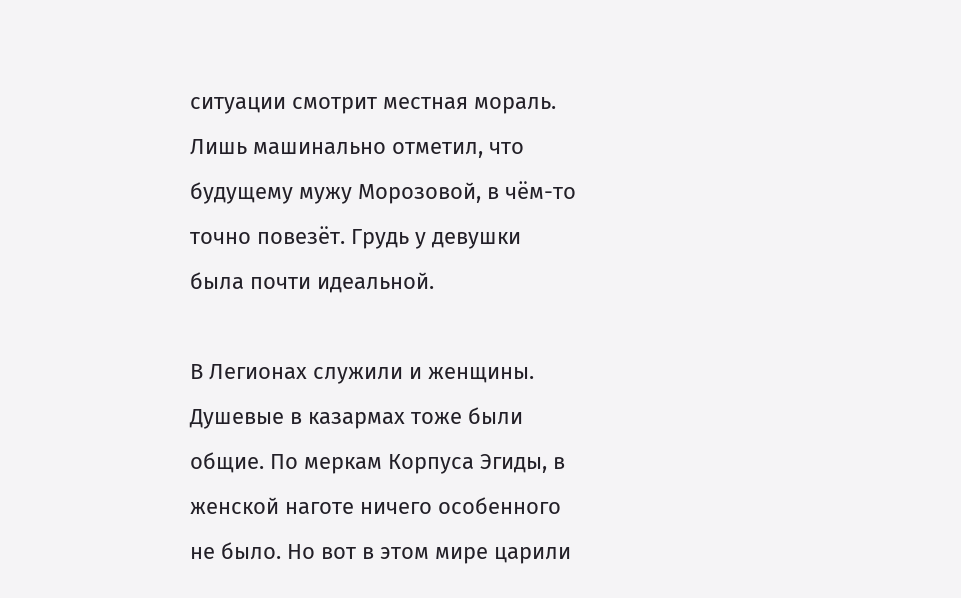ситуации смотрит местная мораль. Лишь машинально отметил, что будущему мужу Морозовой, в чём-то точно повезёт. Грудь у девушки была почти идеальной.

В Легионах служили и женщины. Душевые в казармах тоже были общие. По меркам Корпуса Эгиды, в женской наготе ничего особенного не было. Но вот в этом мире царили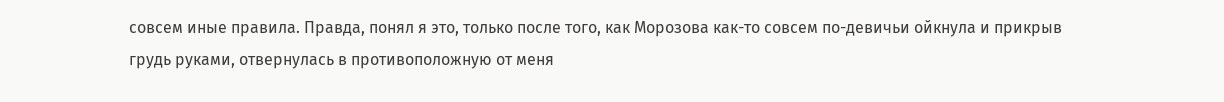совсем иные правила. Правда, понял я это, только после того, как Морозова как-то совсем по-девичьи ойкнула и прикрыв грудь руками, отвернулась в противоположную от меня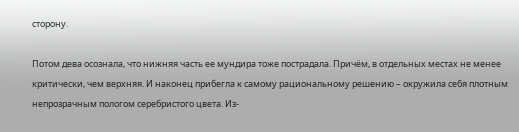сторону.

Потом дева осознала, что нижняя часть ее мундира тоже пострадала. Причём, в отдельных местах не менее критически, чем верхняя. И наконец прибегла к самому рациональному решению – окружила себя плотным непрозрачным пологом серебристого цвета. Из-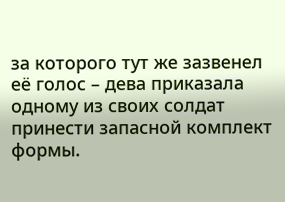за которого тут же зазвенел её голос – дева приказала одному из своих солдат принести запасной комплект формы.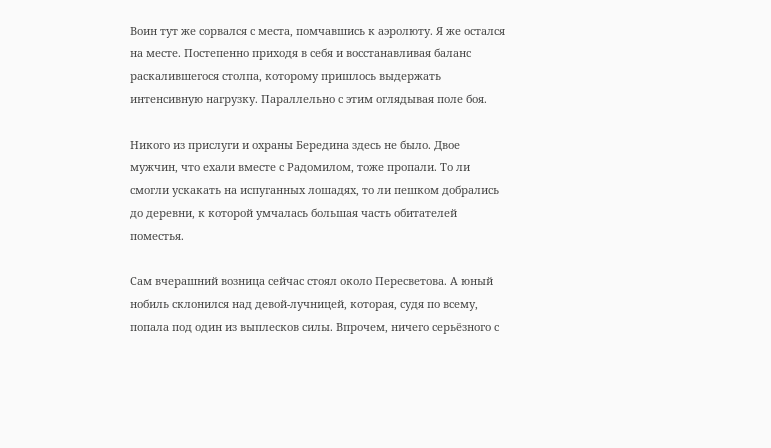Воин тут же сорвался с места, помчавшись к аэролюту. Я же остался на месте. Постепенно приходя в себя и восстанавливая баланс раскалившегося столпа, которому пришлось выдержать интенсивную нагрузку. Параллельно с этим оглядывая поле боя.

Никого из прислуги и охраны Бередина здесь не было. Двое мужчин, что ехали вместе с Радомилом, тоже пропали. То ли смогли ускакать на испуганных лошадях, то ли пешком добрались до деревни, к которой умчалась большая часть обитателей поместья.

Сам вчерашний возница сейчас стоял около Пересветова. А юный нобиль склонился над девой-лучницей, которая, судя по всему, попала под один из выплесков силы. Впрочем, ничего серьёзного с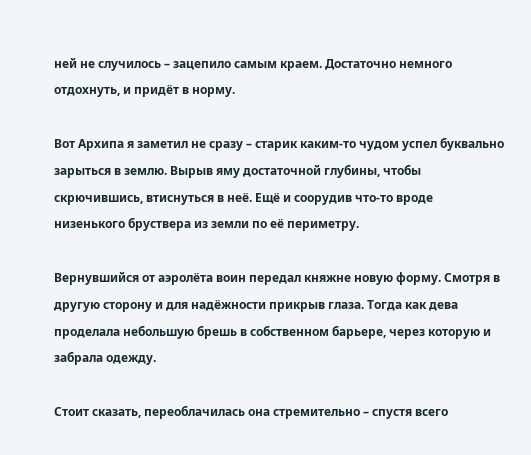ней не случилось – зацепило самым краем. Достаточно немного отдохнуть, и придёт в норму.

Вот Архипа я заметил не сразу – старик каким-то чудом успел буквально зарыться в землю. Вырыв яму достаточной глубины, чтобы скрючившись, втиснуться в неё. Ещё и соорудив что-то вроде низенького бруствера из земли по её периметру.

Вернувшийся от аэролёта воин передал княжне новую форму. Смотря в другую сторону и для надёжности прикрыв глаза. Тогда как дева проделала небольшую брешь в собственном барьере, через которую и забрала одежду.

Стоит сказать, переоблачилась она стремительно – спустя всего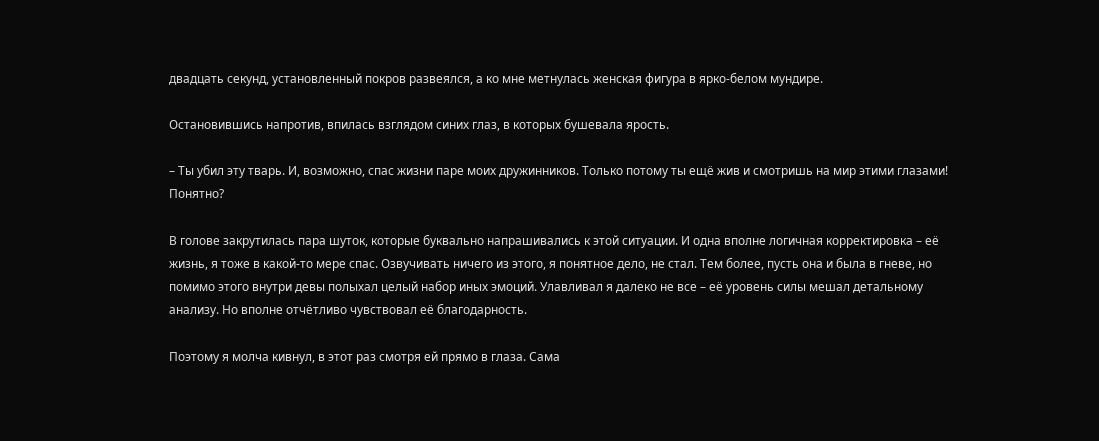двадцать секунд, установленный покров развеялся, а ко мне метнулась женская фигура в ярко-белом мундире.

Остановившись напротив, впилась взглядом синих глаз, в которых бушевала ярость.

– Ты убил эту тварь. И, возможно, спас жизни паре моих дружинников. Только потому ты ещё жив и смотришь на мир этими глазами! Понятно?

В голове закрутилась пара шуток, которые буквально напрашивались к этой ситуации. И одна вполне логичная корректировка – её жизнь, я тоже в какой-то мере спас. Озвучивать ничего из этого, я понятное дело, не стал. Тем более, пусть она и была в гневе, но помимо этого внутри девы полыхал целый набор иных эмоций. Улавливал я далеко не все – её уровень силы мешал детальному анализу. Но вполне отчётливо чувствовал её благодарность.

Поэтому я молча кивнул, в этот раз смотря ей прямо в глаза. Сама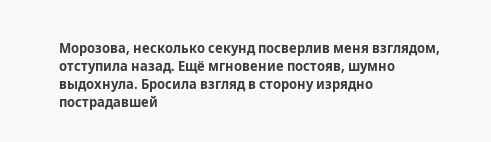Морозова, несколько секунд посверлив меня взглядом, отступила назад. Ещё мгновение постояв, шумно выдохнула. Бросила взгляд в сторону изрядно пострадавшей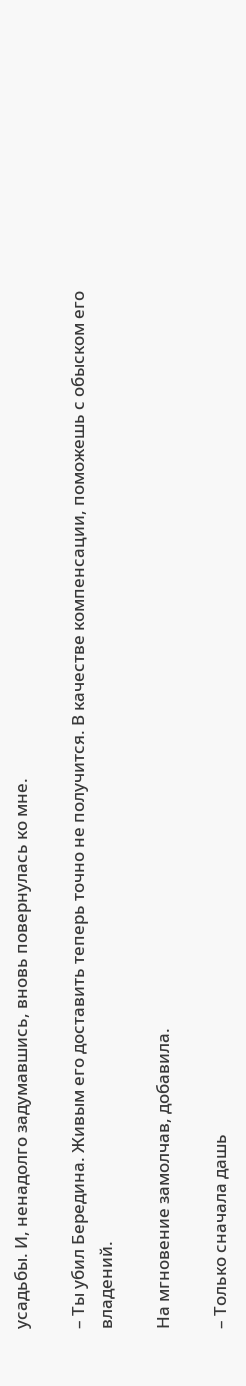усадьбы. И, ненадолго задумавшись, вновь повернулась ко мне.

– Ты убил Бередина. Живым его доставить теперь точно не получится. В качестве компенсации, поможешь с обыском его владений.

На мгновение замолчав, добавила.

– Только сначала дашь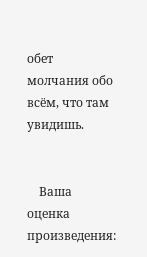обет молчания обо всём, что там увидишь.


    Ваша оценка произведения: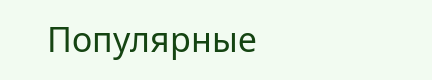Популярные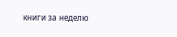книги за неделю